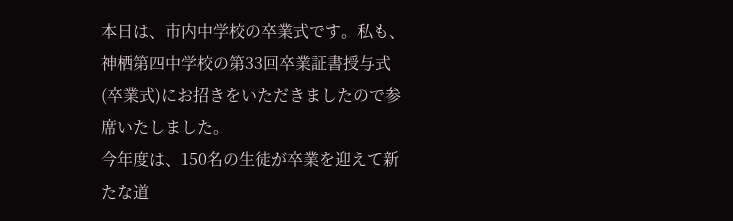本日は、市内中学校の卒業式です。私も、神栖第四中学校の第33回卒業証書授与式(卒業式)にお招きをいただきましたので参席いたしました。
今年度は、150名の生徒が卒業を迎えて新たな道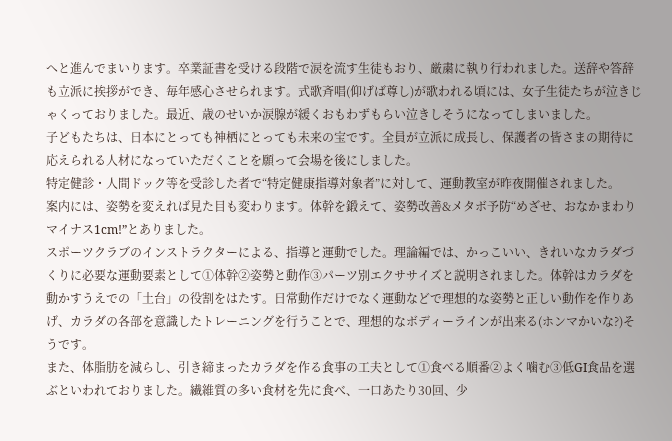へと進んでまいります。卒業証書を受ける段階で涙を流す生徒もおり、厳粛に執り行われました。送辞や答辞も立派に挨拶ができ、毎年感心させられます。式歌斉唱(仰げば尊し)が歌われる頃には、女子生徒たちが泣きじゃくっておりました。最近、歳のせいか涙腺が緩くおもわずもらい泣きしそうになってしまいました。
子どもたちは、日本にとっても神栖にとっても未来の宝です。全員が立派に成長し、保護者の皆さまの期待に応えられる人材になっていただくことを願って会場を後にしました。
特定健診・人間ドック等を受診した者で“特定健康指導対象者”に対して、運動教室が昨夜開催されました。
案内には、姿勢を変えれば見た目も変わります。体幹を鍛えて、姿勢改善&メタボ予防“めざせ、おなかまわりマイナス1cm!”とありました。
スポーツクラブのインストラクターによる、指導と運動でした。理論編では、かっこいい、きれいなカラダづくりに必要な運動要素として①体幹②姿勢と動作③パーツ別エクササイズと説明されました。体幹はカラダを動かすうえでの「土台」の役割をはたす。日常動作だけでなく運動などで理想的な姿勢と正しい動作を作りあげ、カラダの各部を意識したトレーニングを行うことで、理想的なボディーラインが出来る(ホンマかいな?)そうです。
また、体脂肪を減らし、引き締まったカラダを作る食事の工夫として①食べる順番②よく噛む③低GI食品を選ぶといわれておりました。繊維質の多い食材を先に食べ、一口あたり30回、少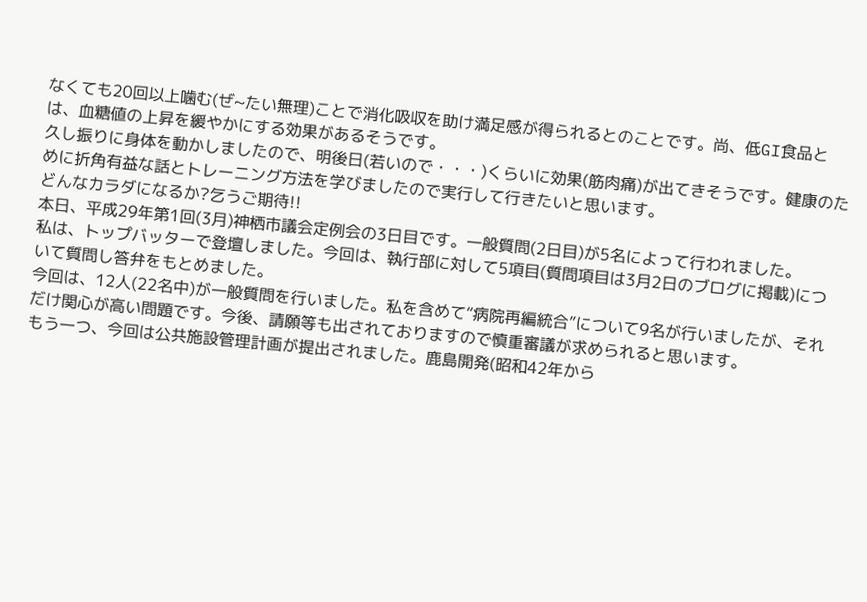なくても20回以上噛む(ぜ~たい無理)ことで消化吸収を助け満足感が得られるとのことです。尚、低GI食品とは、血糖値の上昇を緩やかにする効果があるそうです。
久し振りに身体を動かしましたので、明後日(若いので・・・)くらいに効果(筋肉痛)が出てきそうです。健康のために折角有益な話とトレーニング方法を学びましたので実行して行きたいと思います。
どんなカラダになるか?乞うご期待!!
本日、平成29年第1回(3月)神栖市議会定例会の3日目です。一般質問(2日目)が5名によって行われました。
私は、トップバッターで登壇しました。今回は、執行部に対して5項目(質問項目は3月2日のブログに掲載)について質問し答弁をもとめました。
今回は、12人(22名中)が一般質問を行いました。私を含めて“病院再編統合”について9名が行いましたが、それだけ関心が高い問題です。今後、請願等も出されておりますので慎重審議が求められると思います。
もう一つ、今回は公共施設管理計画が提出されました。鹿島開発(昭和42年から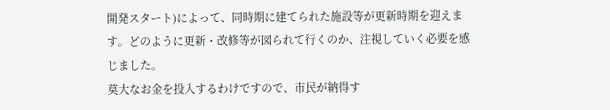開発スタート)によって、同時期に建てられた施設等が更新時期を迎えます。どのように更新・改修等が図られて行くのか、注視していく必要を感じました。
莫大なお金を投入するわけですので、市民が納得す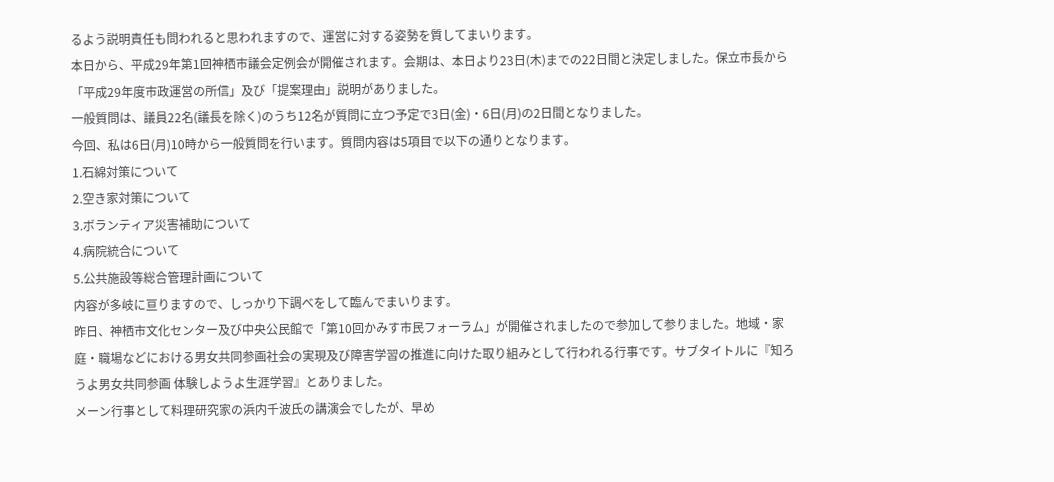るよう説明責任も問われると思われますので、運営に対する姿勢を質してまいります。
本日から、平成29年第1回神栖市議会定例会が開催されます。会期は、本日より23日(木)までの22日間と決定しました。保立市長から「平成29年度市政運営の所信」及び「提案理由」説明がありました。
一般質問は、議員22名(議長を除く)のうち12名が質問に立つ予定で3日(金)・6日(月)の2日間となりました。
今回、私は6日(月)10時から一般質問を行います。質問内容は5項目で以下の通りとなります。
1.石綿対策について
2.空き家対策について
3.ボランティア災害補助について
4.病院統合について
5.公共施設等総合管理計画について
内容が多岐に亘りますので、しっかり下調べをして臨んでまいります。
昨日、神栖市文化センター及び中央公民館で「第10回かみす市民フォーラム」が開催されましたので参加して参りました。地域・家庭・職場などにおける男女共同参画社会の実現及び障害学習の推進に向けた取り組みとして行われる行事です。サブタイトルに『知ろうよ男女共同参画 体験しようよ生涯学習』とありました。
メーン行事として料理研究家の浜内千波氏の講演会でしたが、早め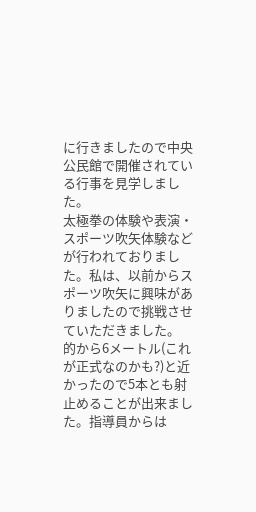に行きましたので中央公民館で開催されている行事を見学しました。
太極拳の体験や表演・スポーツ吹矢体験などが行われておりました。私は、以前からスポーツ吹矢に興味がありましたので挑戦させていただきました。
的から6メートル(これが正式なのかも?)と近かったので5本とも射止めることが出来ました。指導員からは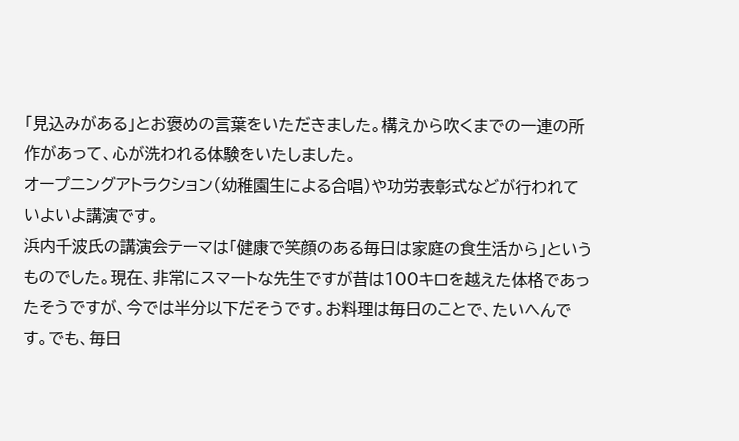「見込みがある」とお褒めの言葉をいただきました。構えから吹くまでの一連の所作があって、心が洗われる体験をいたしました。
オープニングアトラクション(幼稚園生による合唱)や功労表彰式などが行われていよいよ講演です。
浜内千波氏の講演会テーマは「健康で笑顔のある毎日は家庭の食生活から」というものでした。現在、非常にスマートな先生ですが昔は100キロを越えた体格であったそうですが、今では半分以下だそうです。お料理は毎日のことで、たいへんです。でも、毎日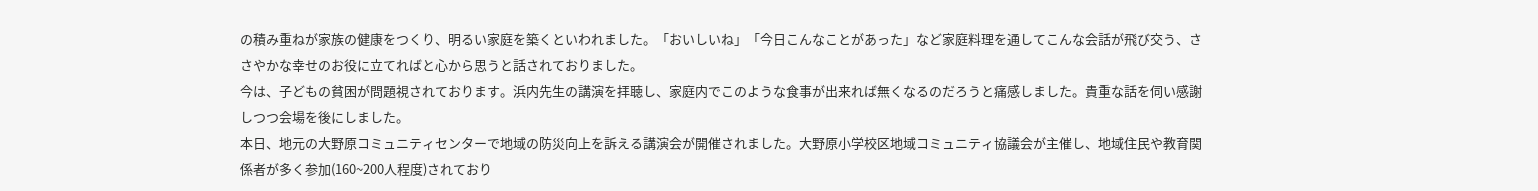の積み重ねが家族の健康をつくり、明るい家庭を築くといわれました。「おいしいね」「今日こんなことがあった」など家庭料理を通してこんな会話が飛び交う、ささやかな幸せのお役に立てればと心から思うと話されておりました。
今は、子どもの貧困が問題視されております。浜内先生の講演を拝聴し、家庭内でこのような食事が出来れば無くなるのだろうと痛感しました。貴重な話を伺い感謝しつつ会場を後にしました。
本日、地元の大野原コミュニティセンターで地域の防災向上を訴える講演会が開催されました。大野原小学校区地域コミュニティ協議会が主催し、地域住民や教育関係者が多く参加(160~200人程度)されており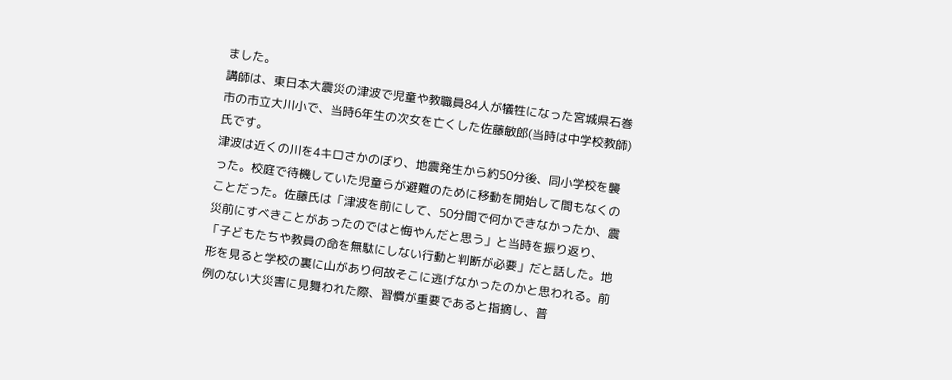ました。
講師は、東日本大震災の津波で児童や教職員84人が犠牲になった宮城県石巻市の市立大川小で、当時6年生の次女を亡くした佐藤敏郎(当時は中学校教師)氏です。
津波は近くの川を4キロさかのぼり、地震発生から約50分後、同小学校を襲った。校庭で待機していた児童らが避難のために移動を開始して間もなくのことだった。佐藤氏は「津波を前にして、50分間で何かできなかったか、震災前にすべきことがあったのではと悔やんだと思う」と当時を振り返り、「子どもたちや教員の命を無駄にしない行動と判断が必要」だと話した。地形を見ると学校の裏に山があり何故そこに逃げなかったのかと思われる。前例のない大災害に見舞われた際、習慣が重要であると指摘し、普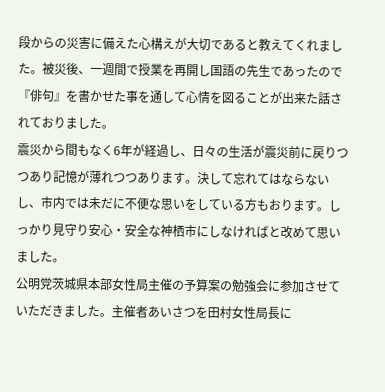段からの災害に備えた心構えが大切であると教えてくれました。被災後、一週間で授業を再開し国語の先生であったので『俳句』を書かせた事を通して心情を図ることが出来た話されておりました。
震災から間もなく6年が経過し、日々の生活が震災前に戻りつつあり記憶が薄れつつあります。決して忘れてはならないし、市内では未だに不便な思いをしている方もおります。しっかり見守り安心・安全な神栖市にしなければと改めて思いました。
公明党茨城県本部女性局主催の予算案の勉強会に参加させていただきました。主催者あいさつを田村女性局長に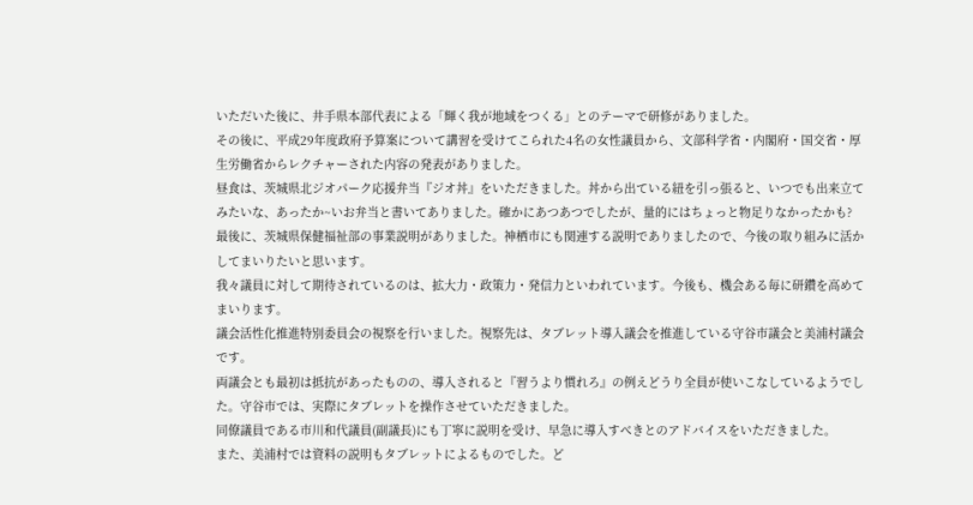いただいた後に、井手県本部代表による「輝く我が地域をつくる」とのテーマで研修がありました。
その後に、平成29年度政府予算案について講習を受けてこられた4名の女性議員から、文部科学省・内閣府・国交省・厚生労働省からレクチャーされた内容の発表がありました。
昼食は、茨城県北ジオパーク応援弁当『ジオ丼』をいただきました。丼から出ている紐を引っ張ると、いつでも出来立てみたいな、あったか~いお弁当と書いてありました。確かにあつあつでしたが、量的にはちょっと物足りなかったかも?
最後に、茨城県保健福祉部の事業説明がありました。神栖市にも関連する説明でありましたので、今後の取り組みに活かしてまいりたいと思います。
我々議員に対して期待されているのは、拡大力・政策力・発信力といわれています。今後も、機会ある毎に研鑽を高めてまいります。
議会活性化推進特別委員会の視察を行いました。視察先は、タブレット導入議会を推進している守谷市議会と美浦村議会です。
両議会とも最初は抵抗があったものの、導入されると『習うより慣れろ』の例えどうり全員が使いこなしているようでした。守谷市では、実際にタブレットを操作させていただきました。
同僚議員である市川和代議員(副議長)にも丁寧に説明を受け、早急に導入すべきとのアドバイスをいただきました。
また、美浦村では資料の説明もタブレットによるものでした。ど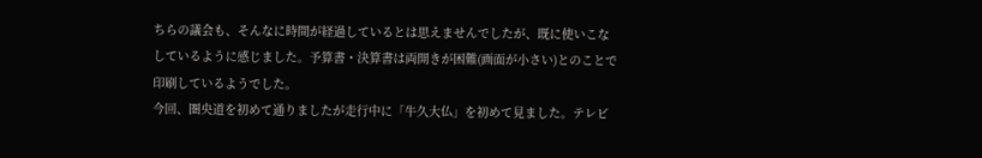ちらの議会も、そんなに時間が経過しているとは思えませんでしたが、既に使いこなしているように感じました。予算書・決算書は両開きが困難(画面が小さい)とのことで印刷しているようでした。
今回、圏央道を初めて通りましたが走行中に「牛久大仏」を初めて見ました。テレビ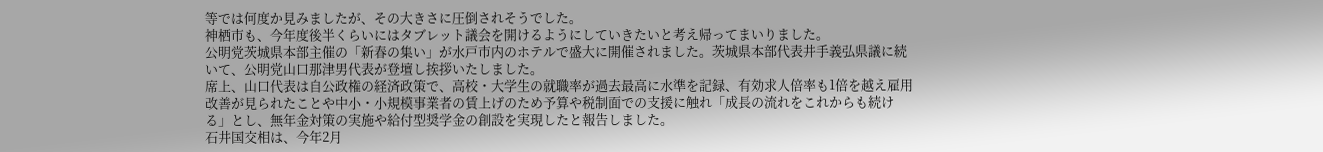等では何度か見みましたが、その大きさに圧倒されそうでした。
神栖市も、今年度後半くらいにはタブレット議会を開けるようにしていきたいと考え帰ってまいりました。
公明党茨城県本部主催の「新春の集い」が水戸市内のホテルで盛大に開催されました。茨城県本部代表井手義弘県議に続いて、公明党山口那津男代表が登壇し挨拶いたしました。
席上、山口代表は自公政権の経済政策で、高校・大学生の就職率が過去最高に水準を記録、有効求人倍率も1倍を越え雇用改善が見られたことや中小・小規模事業者の賃上げのため予算や税制面での支援に触れ「成長の流れをこれからも続ける」とし、無年金対策の実施や給付型奨学金の創設を実現したと報告しました。
石井国交相は、今年2月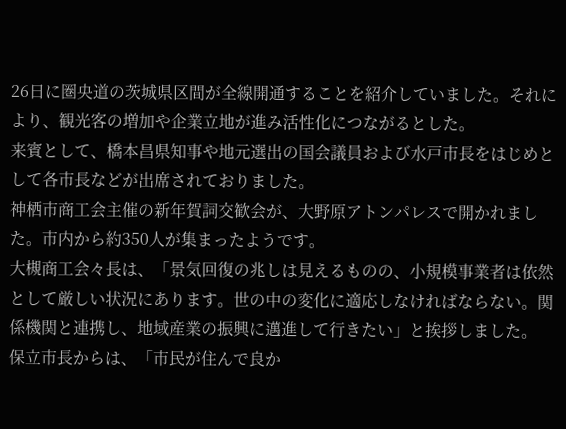26日に圏央道の茨城県区間が全線開通することを紹介していました。それにより、観光客の増加や企業立地が進み活性化につながるとした。
来賓として、橋本昌県知事や地元選出の国会議員および水戸市長をはじめとして各市長などが出席されておりました。
神栖市商工会主催の新年賀詞交歓会が、大野原アトンパレスで開かれました。市内から約350人が集まったようです。
大槻商工会々長は、「景気回復の兆しは見えるものの、小規模事業者は依然として厳しい状況にあります。世の中の変化に適応しなければならない。関係機関と連携し、地域産業の振興に邁進して行きたい」と挨拶しました。
保立市長からは、「市民が住んで良か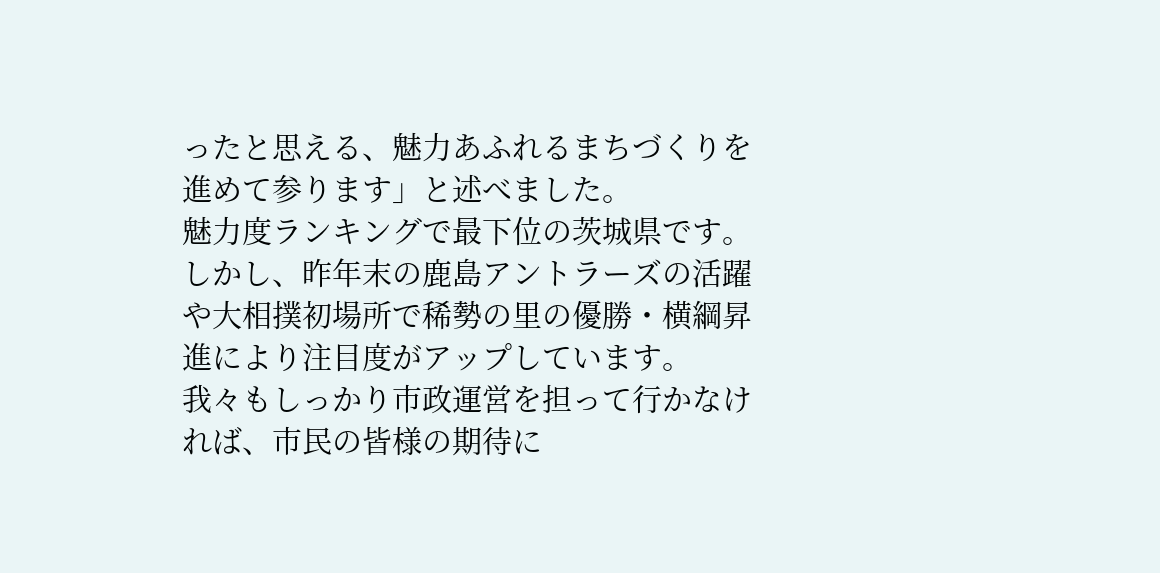ったと思える、魅力あふれるまちづくりを進めて参ります」と述べました。
魅力度ランキングで最下位の茨城県です。しかし、昨年末の鹿島アントラーズの活躍や大相撲初場所で稀勢の里の優勝・横綱昇進により注目度がアップしています。
我々もしっかり市政運営を担って行かなければ、市民の皆様の期待に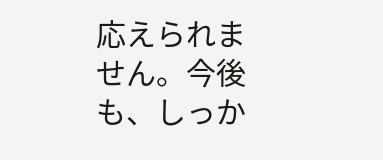応えられません。今後も、しっか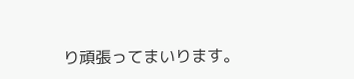り頑張ってまいります。